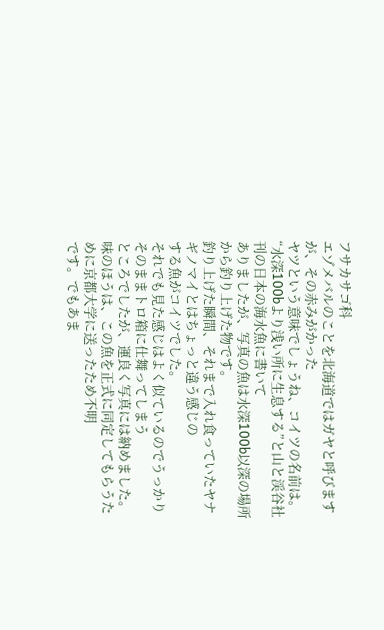フサカサゴ科
エゾメバルのことを北海道ではガヤと呼びますが、その赤みがかった
ヤツという意味でしょうね、コイツの名前は。
“水深100bより浅い所に生息する”と山と渓谷社刊の日本の海水魚に書いて
ありましたが、写真の魚は水深100b以深の場所から釣り上げた物です。
釣り上げた瞬間、それまで入れ食っていたヤナギノマイとはちょっと違う感じの
する魚がコイツでした。
それでも見た感じはよく似ているのでうっかりそのままトロ箱に仕舞ってしまう
ところでしたが、運良く写真には納めました。
味のほうは、この魚を正式に同定してもらうために京都大学に送ったため不明
です。でもあま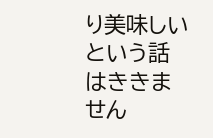り美味しいという話はききません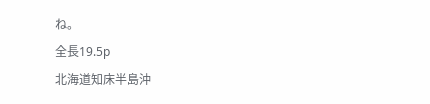ね。
全長19.5p
北海道知床半島沖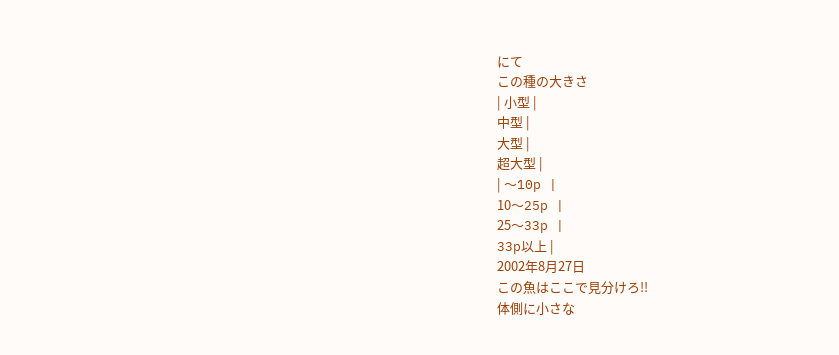にて
この種の大きさ
| 小型 |
中型 |
大型 |
超大型 |
| 〜10p |
10〜25p |
25〜33p |
33p以上 |
2002年8月27日
この魚はここで見分けろ!!
体側に小さな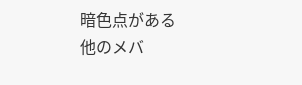暗色点がある
他のメバ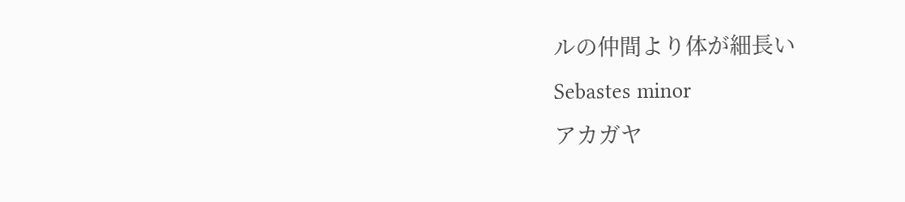ルの仲間より体が細長い
Sebastes minor
アカガヤ